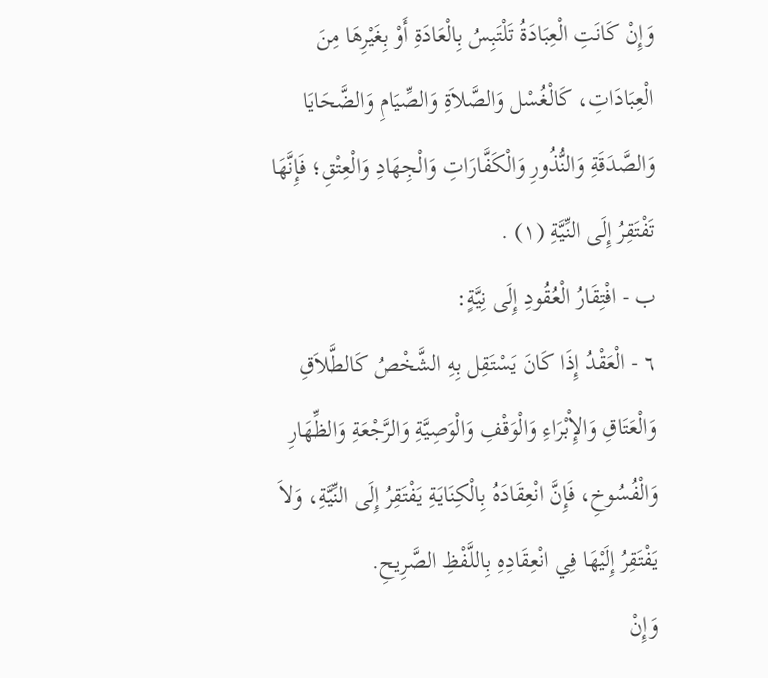وَإِنْ كَانَتِ الْعِبَادَةُ تَلْتَبِسُ بِالْعَادَةِ أَوْ بِغَيْرِهَا مِنَ الْعِبَادَاتِ، كَالْغُسْل وَالصَّلاَةِ وَالصِّيَامِ وَالضَّحَايَا وَالصَّدَقَةِ وَالنُّذُورِ وَالْكَفَّارَاتِ وَالْجِهَادِ وَالْعِتْقِ؛ فَإِنَّهَا تَفْتَقِرُ إِلَى النِّيَّةِ (١) .
ب - افْتِقَارُ الْعُقُودِ إِلَى نِيَّةٍ:
٦ - الْعَقْدُ إِذَا كَانَ يَسْتَقِل بِهِ الشَّخْصُ كَالطَّلاَقِ وَالْعَتَاقِ وَالإِْبْرَاءِ وَالْوَقْفِ وَالْوَصِيَّةِ وَالرَّجْعَةِ وَالظِّهَارِ وَالْفُسُوخِ، فَإِنَّ انْعِقَادَهُ بِالْكِنَايَةِ يَفْتَقِرُ إِلَى النِّيَّةِ، وَلاَ يَفْتَقِرُ إِلَيْهَا فِي انْعِقَادِهِ بِاللَّفْظِ الصَّرِيحِ.
وَإِنْ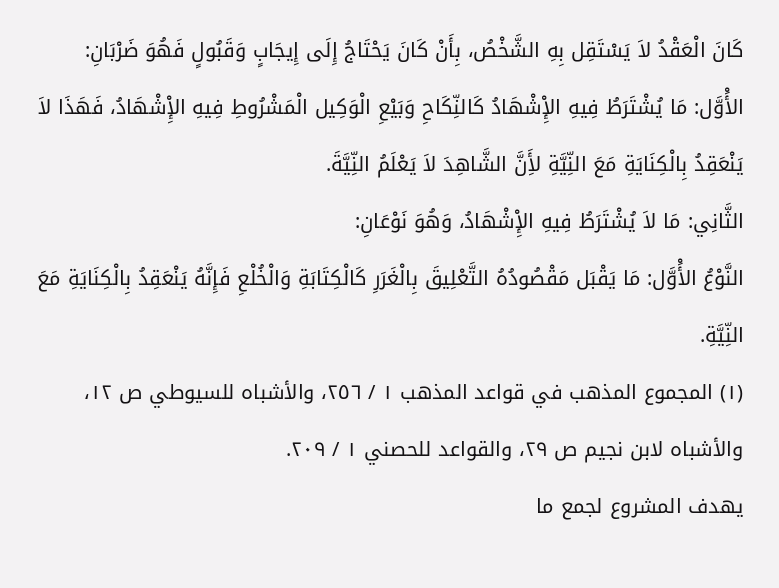كَانَ الْعَقْدُ لاَ يَسْتَقِل بِهِ الشَّخْصُ، بِأَنْ كَانَ يَحْتَاجُ إِلَى إِيجَابٍ وَقَبُولٍ فَهُوَ ضَرْبَانِ:
الأَْوَّل: مَا يُشْتَرَطُ فِيهِ الإِْشْهَادُ كَالنِّكَاحِ وَبَيْعِ الْوَكِيل الْمَشْرُوطِ فِيهِ الإِْشْهَادُ، فَهَذَا لاَ يَنْعَقِدُ بِالْكِنَايَةِ مَعَ النِّيَّةِ لأَِنَّ الشَّاهِدَ لاَ يَعْلَمُ النِّيَّةَ.
الثَّانِي: مَا لاَ يُشْتَرَطُ فِيهِ الإِْشْهَادُ، وَهُوَ نَوْعَانِ:
النَّوْعُ الأَْوَّل: مَا يَقْبَل مَقْصُودُهُ التَّعْلِيقَ بِالْغَرَرِ كَالْكِتَابَةِ وَالْخُلْعِ فَإِنَّهُ يَنْعَقِدُ بِالْكِنَايَةِ مَعَ النِّيَّةِ.
(١) المجموع المذهب في قواعد المذهب ١ / ٢٥٦، والأشباه للسيوطي ص ١٢، والأشباه لابن نجيم ص ٢٩، والقواعد للحصني ١ / ٢٠٩.
يهدف المشروع لجمع ما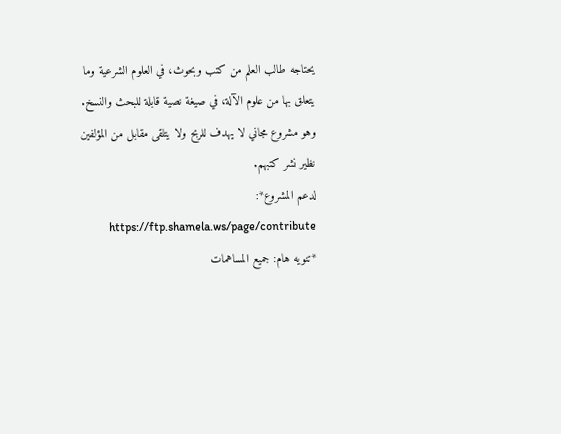يحتاجه طالب العلم من كتب وبحوث، في العلوم الشرعية وما يتعلق بها من علوم الآلة، في صيغة نصية قابلة للبحث والنسخ.
وهو مشروع مجاني لا يهدف للربح ولا يتلقى مقابل من المؤلفين نظير نشر كتبهم.
لدعم المشروع*: https://ftp.shamela.ws/page/contribute
*تنويه هام: جميع المساهمات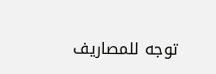توجه للمصاريف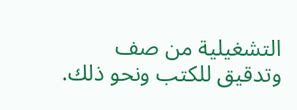التشغيلية من صف وتدقيق للكتب ونحو ذلك.